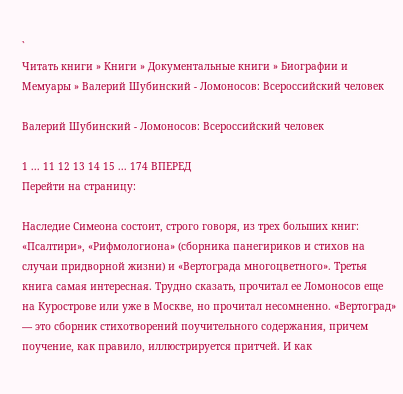`
Читать книги » Книги » Документальные книги » Биографии и Мемуары » Валерий Шубинский - Ломоносов: Всероссийский человек

Валерий Шубинский - Ломоносов: Всероссийский человек

1 ... 11 12 13 14 15 ... 174 ВПЕРЕД
Перейти на страницу:

Наследие Симеона состоит, строго говоря, из трех больших книг: «Псалтири», «Рифмологиона» (сборника панегириков и стихов на случаи придворной жизни) и «Вертограда многоцветного». Третья книга самая интересная. Трудно сказать, прочитал ее Ломоносов еще на Курострове или уже в Москве, но прочитал несомненно. «Вертоград» — это сборник стихотворений поучительного содержания, причем поучение, как правило, иллюстрируется притчей. И как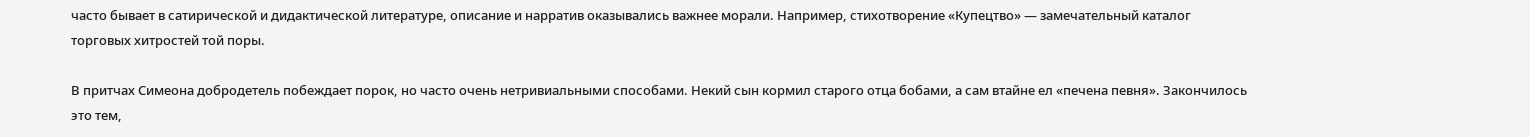часто бывает в сатирической и дидактической литературе, описание и нарратив оказывались важнее морали. Например, стихотворение «Купецтво» — замечательный каталог торговых хитростей той поры.

В притчах Симеона добродетель побеждает порок, но часто очень нетривиальными способами. Некий сын кормил старого отца бобами, а сам втайне ел «печена певня». Закончилось это тем,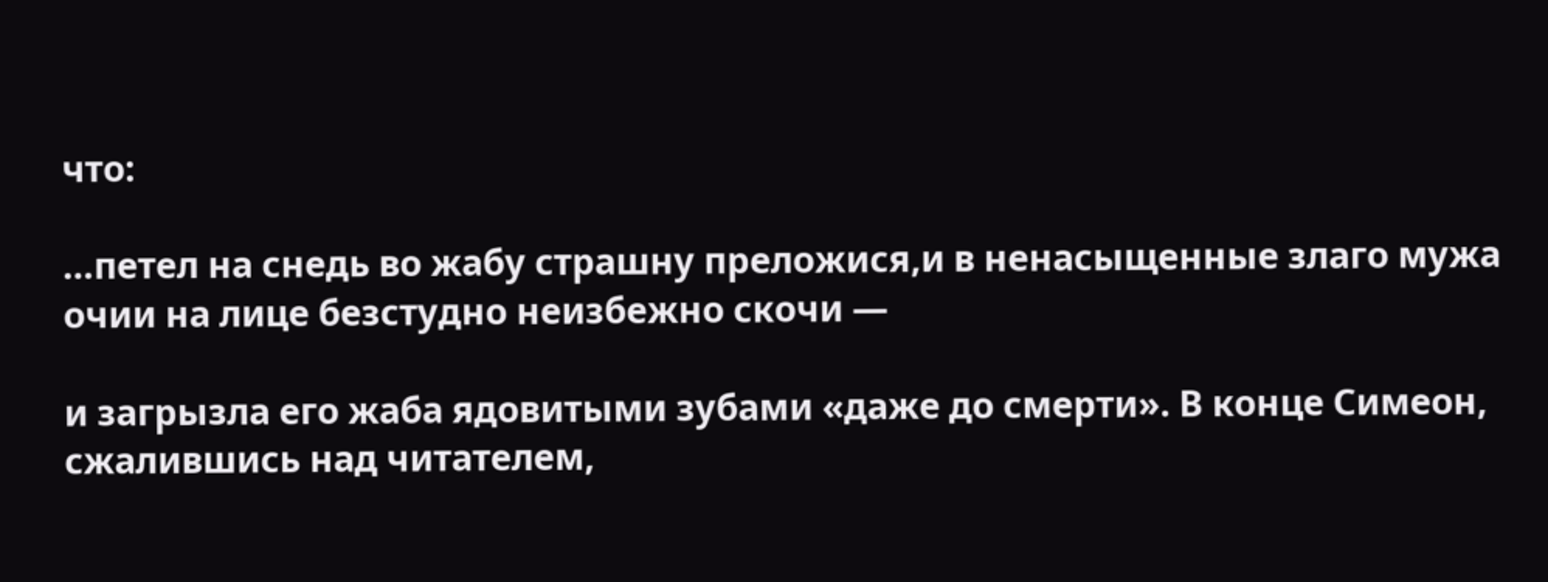что:

…петел на снедь во жабу страшну преложися,и в ненасыщенные злаго мужа очии на лице безстудно неизбежно скочи —

и загрызла его жаба ядовитыми зубами «даже до смерти». В конце Симеон, сжалившись над читателем,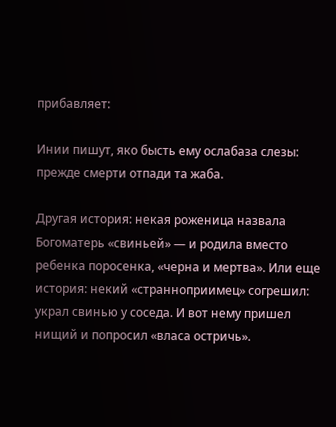прибавляет:

Инии пишут, яко бысть ему ослабаза слезы: прежде смерти отпади та жаба.

Другая история: некая роженица назвала Богоматерь «свиньей» — и родила вместо ребенка поросенка, «черна и мертва». Или еще история: некий «странноприимец» согрешил: украл свинью у соседа. И вот нему пришел нищий и попросил «власа остричь».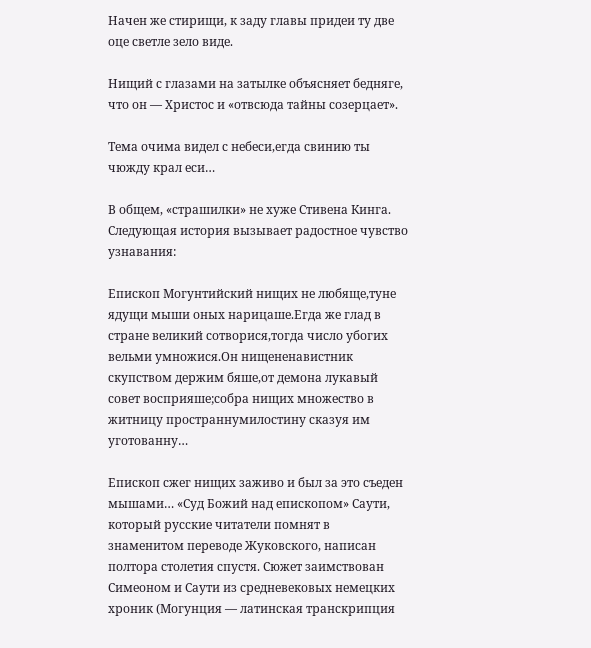Начен же стирищи, к заду главы придеи ту две оце светле зело виде.

Нищий с глазами на затылке объясняет бедняге, что он — Христос и «отвсюда тайны созерцает».

Тема очима видел с небеси,егда свинию ты чюжду крал еси…

В общем, «страшилки» не хуже Стивена Кинга. Следующая история вызывает радостное чувство узнавания:

Епископ Могунтийский нищих не любяще,туне ядущи мыши оных нарицаше.Егда же глад в стране великий сотворися,тогда число убогих вельми умножися.Он нищененавистник скупством держим бяше,от демона лукавый совет восприяше;собра нищих множество в житницу пространнумилостину сказуя им уготованну…

Епископ сжег нищих заживо и был за это съеден мышами… «Суд Божий над епископом» Саути, который русские читатели помнят в знаменитом переводе Жуковского, написан полтора столетия спустя. Сюжет заимствован Симеоном и Саути из средневековых немецких хроник (Могунция — латинская транскрипция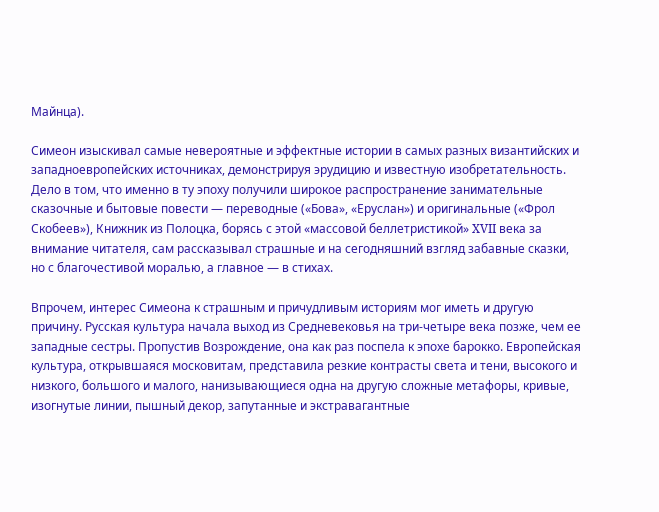Майнца).

Симеон изыскивал самые невероятные и эффектные истории в самых разных византийских и западноевропейских источниках, демонстрируя эрудицию и известную изобретательность. Дело в том, что именно в ту эпоху получили широкое распространение занимательные сказочные и бытовые повести — переводные («Бова», «Еруслан») и оригинальные («Фрол Скобеев»), Книжник из Полоцка, борясь с этой «массовой беллетристикой» XVII века за внимание читателя, сам рассказывал страшные и на сегодняшний взгляд забавные сказки, но с благочестивой моралью, а главное — в стихах.

Впрочем, интерес Симеона к страшным и причудливым историям мог иметь и другую причину. Русская культура начала выход из Средневековья на три-четыре века позже, чем ее западные сестры. Пропустив Возрождение, она как раз поспела к эпохе барокко. Европейская культура, открывшаяся московитам, представила резкие контрасты света и тени, высокого и низкого, большого и малого, нанизывающиеся одна на другую сложные метафоры, кривые, изогнутые линии, пышный декор, запутанные и экстравагантные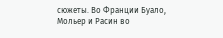сюжеты. Во Франции Буало, Мольер и Расин во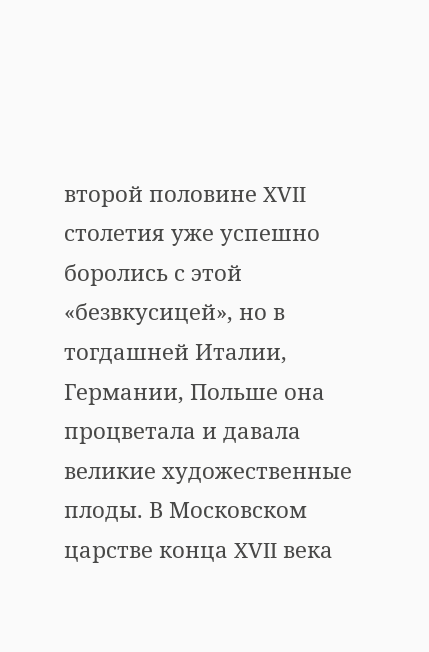второй половине XVII столетия уже успешно боролись с этой «безвкусицей», но в тогдашней Италии, Германии, Польше она процветала и давала великие художественные плоды. В Московском царстве конца XVII века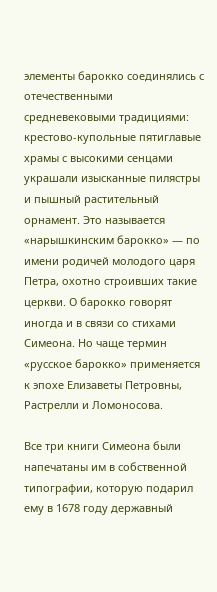элементы барокко соединялись с отечественными средневековыми традициями: крестово-купольные пятиглавые храмы с высокими сенцами украшали изысканные пилястры и пышный растительный орнамент. Это называется «нарышкинским барокко» — по имени родичей молодого царя Петра, охотно строивших такие церкви. О барокко говорят иногда и в связи со стихами Симеона. Но чаще термин «русское барокко» применяется к эпохе Елизаветы Петровны, Растрелли и Ломоносова.

Все три книги Симеона были напечатаны им в собственной типографии, которую подарил ему в 1678 году державный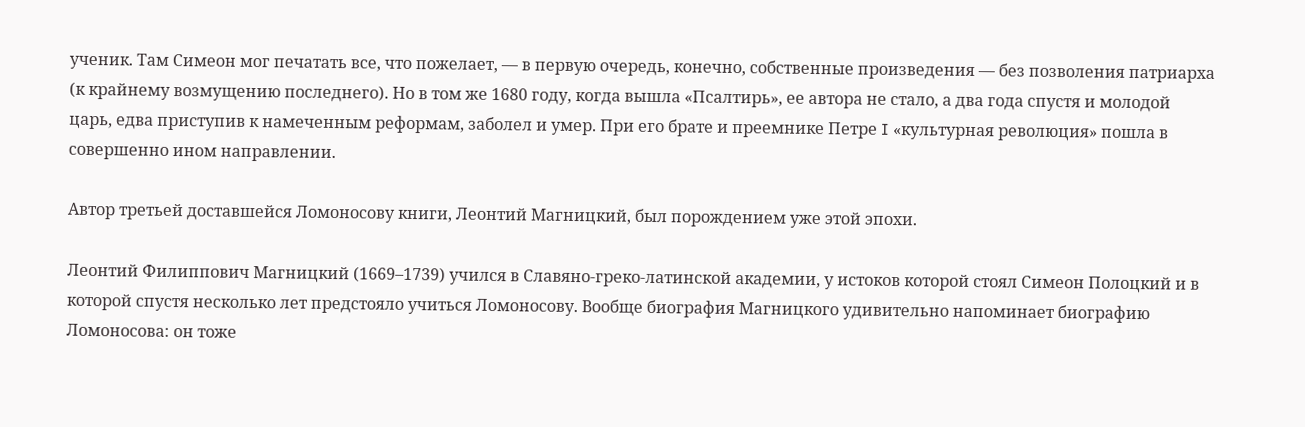ученик. Там Симеон мог печатать все, что пожелает, — в первую очередь, конечно, собственные произведения — без позволения патриарха (к крайнему возмущению последнего). Но в том же 1680 году, когда вышла «Псалтирь», ее автора не стало, а два года спустя и молодой царь, едва приступив к намеченным реформам, заболел и умер. При его брате и преемнике Петре I «культурная революция» пошла в совершенно ином направлении.

Автор третьей доставшейся Ломоносову книги, Леонтий Магницкий, был порождением уже этой эпохи.

Леонтий Филиппович Магницкий (1669–1739) учился в Славяно-греко-латинской академии, у истоков которой стоял Симеон Полоцкий и в которой спустя несколько лет предстояло учиться Ломоносову. Вообще биография Магницкого удивительно напоминает биографию Ломоносова: он тоже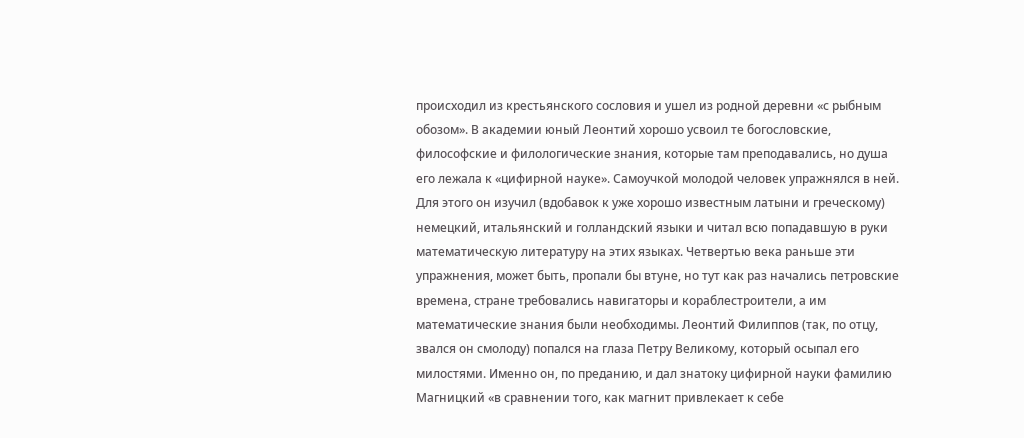происходил из крестьянского сословия и ушел из родной деревни «с рыбным обозом». В академии юный Леонтий хорошо усвоил те богословские, философские и филологические знания, которые там преподавались, но душа его лежала к «цифирной науке». Самоучкой молодой человек упражнялся в ней. Для этого он изучил (вдобавок к уже хорошо известным латыни и греческому) немецкий, итальянский и голландский языки и читал всю попадавшую в руки математическую литературу на этих языках. Четвертью века раньше эти упражнения, может быть, пропали бы втуне, но тут как раз начались петровские времена, стране требовались навигаторы и кораблестроители, а им математические знания были необходимы. Леонтий Филиппов (так, по отцу, звался он смолоду) попался на глаза Петру Великому, который осыпал его милостями. Именно он, по преданию, и дал знатоку цифирной науки фамилию Магницкий «в сравнении того, как магнит привлекает к себе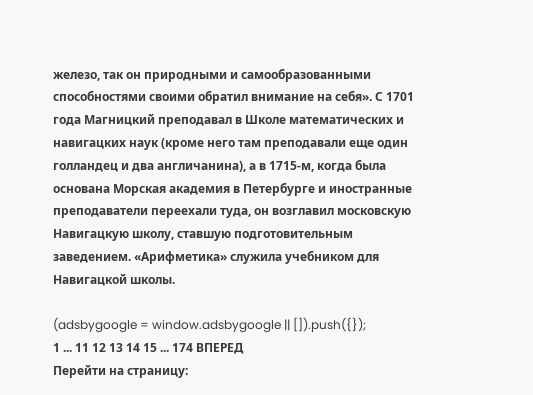железо, так он природными и самообразованными способностями своими обратил внимание на себя». С 1701 года Магницкий преподавал в Школе математических и навигацких наук (кроме него там преподавали еще один голландец и два англичанина), а в 1715-м, когда была основана Морская академия в Петербурге и иностранные преподаватели переехали туда, он возглавил московскую Навигацкую школу, ставшую подготовительным заведением. «Арифметика» служила учебником для Навигацкой школы.

(adsbygoogle = window.adsbygoogle || []).push({});
1 ... 11 12 13 14 15 ... 174 ВПЕРЕД
Перейти на страницу: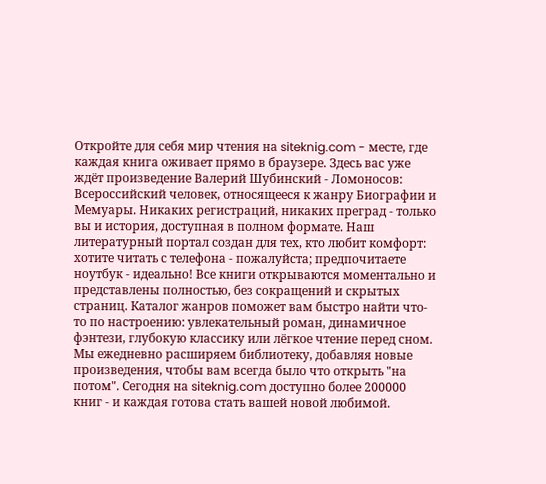Откройте для себя мир чтения на siteknig.com - месте, где каждая книга оживает прямо в браузере. Здесь вас уже ждёт произведение Валерий Шубинский - Ломоносов: Всероссийский человек, относящееся к жанру Биографии и Мемуары. Никаких регистраций, никаких преград - только вы и история, доступная в полном формате. Наш литературный портал создан для тех, кто любит комфорт: хотите читать с телефона - пожалуйста; предпочитаете ноутбук - идеально! Все книги открываются моментально и представлены полностью, без сокращений и скрытых страниц. Каталог жанров поможет вам быстро найти что-то по настроению: увлекательный роман, динамичное фэнтези, глубокую классику или лёгкое чтение перед сном. Мы ежедневно расширяем библиотеку, добавляя новые произведения, чтобы вам всегда было что открыть "на потом". Сегодня на siteknig.com доступно более 200000 книг - и каждая готова стать вашей новой любимой.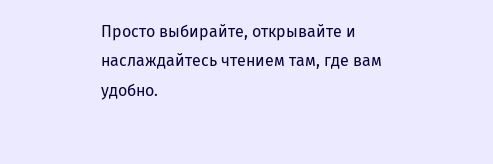Просто выбирайте, открывайте и наслаждайтесь чтением там, где вам удобно.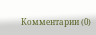Комментарии (0)